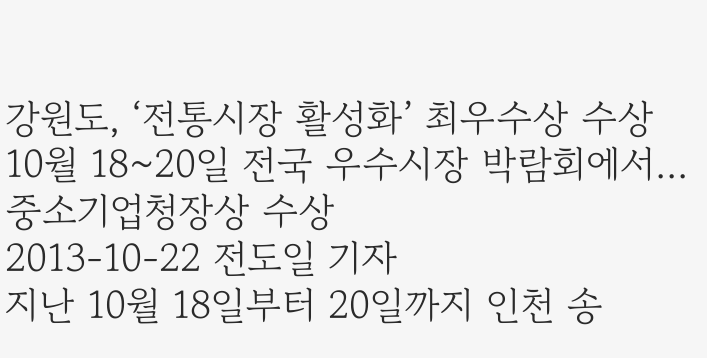강원도, ‘전통시장 활성화’ 최우수상 수상
10월 18~20일 전국 우수시장 박람회에서...중소기업청장상 수상
2013-10-22 전도일 기자
지난 10월 18일부터 20일까지 인천 송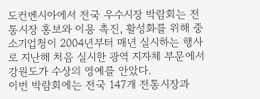도컨벤시아에서 전국 우수시장 박람회는 전통시장 홍보와 이용 촉진, 활성화를 위해 중소기업청이 2004년부터 매년 실시하는 행사로 지난해 처음 실시한 광역 지자체 부문에서 강원도가 수상의 영예를 안았다.
이번 박람회에는 전국 147개 전통시장과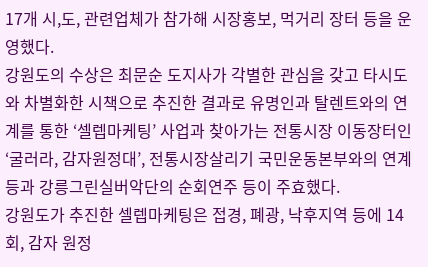17개 시,도, 관련업체가 참가해 시장홍보, 먹거리 장터 등을 운영했다.
강원도의 수상은 최문순 도지사가 각별한 관심을 갖고 타시도와 차별화한 시책으로 추진한 결과로 유명인과 탈렌트와의 연계를 통한 ‘셀렙마케팅’ 사업과 찾아가는 전통시장 이동장터인 ‘굴러라, 감자원정대’, 전통시장살리기 국민운동본부와의 연계 등과 강릉그린실버악단의 순회연주 등이 주효했다.
강원도가 추진한 셀렙마케팅은 접경, 폐광, 낙후지역 등에 14회, 감자 원정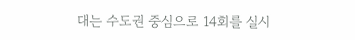대는 수도권 중심으로 14회를 실시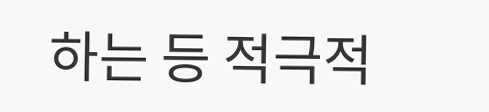하는 등 적극적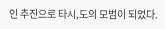인 추진으로 타시,도의 모범이 되었다.